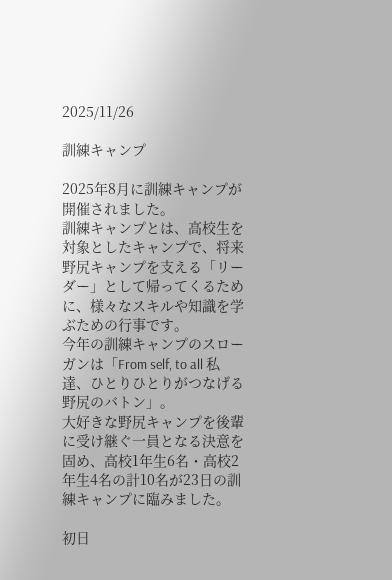2025/11/26

訓練キャンプ

2025年8月に訓練キャンプが開催されました。
訓練キャンプとは、高校生を対象としたキャンプで、将来野尻キャンプを支える「リーダー」として帰ってくるために、様々なスキルや知識を学ぶための行事です。
今年の訓練キャンプのスローガンは「From self, to all 私達、ひとりひとりがつなげる野尻のバトン」。
大好きな野尻キャンプを後輩に受け継ぐ一員となる決意を固め、高校1年生6名・高校2年生4名の計10名が23日の訓練キャンプに臨みました。

初日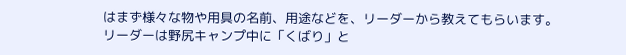はまず様々な物や用具の名前、用途などを、リーダーから教えてもらいます。
リーダーは野尻キャンプ中に「くばり」と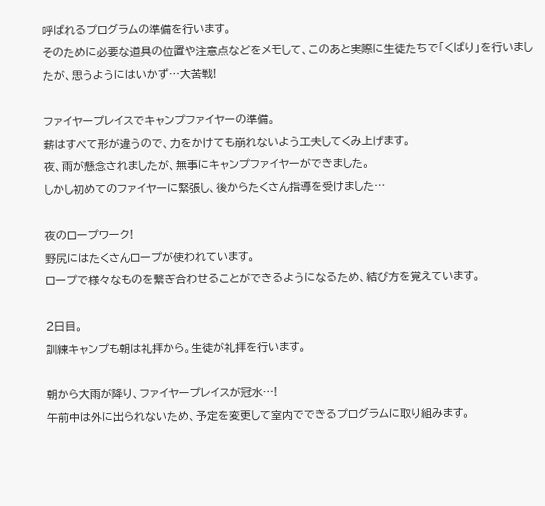呼ばれるプログラムの準備を行います。
そのために必要な道具の位置や注意点などをメモして、このあと実際に生徒たちで「くばり」を行いましたが、思うようにはいかず…大苦戦!

ファイヤープレイスでキャンプファイヤーの準備。
薪はすべて形が違うので、力をかけても崩れないよう工夫してくみ上げます。
夜、雨が懸念されましたが、無事にキャンプファイヤーができました。
しかし初めてのファイヤーに緊張し、後からたくさん指導を受けました…

夜のロープワーク!
野尻にはたくさんロープが使われています。
ロープで様々なものを繋ぎ合わせることができるようになるため、結び方を覚えています。

2日目。
訓練キャンプも朝は礼拝から。生徒が礼拝を行います。

朝から大雨が降り、ファイヤープレイスが冠水…!
午前中は外に出られないため、予定を変更して室内でできるプログラムに取り組みます。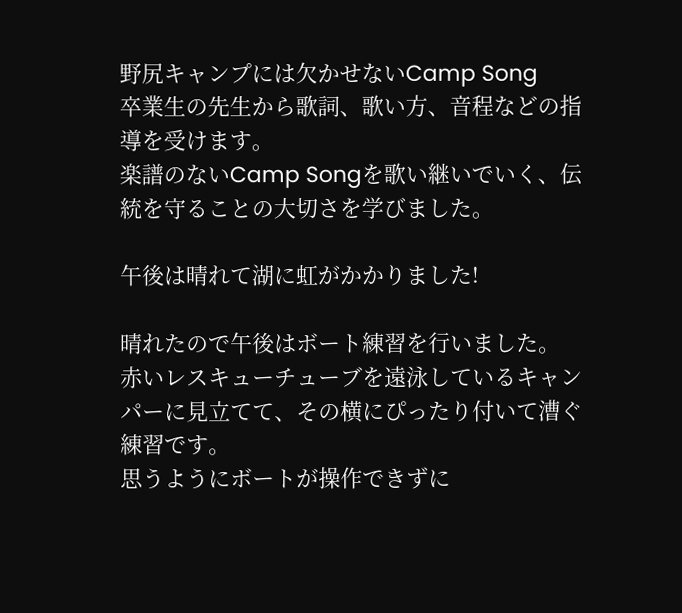野尻キャンプには欠かせないCamp Song
卒業生の先生から歌詞、歌い方、音程などの指導を受けます。
楽譜のないCamp Songを歌い継いでいく、伝統を守ることの大切さを学びました。

午後は晴れて湖に虹がかかりました!

晴れたので午後はボート練習を行いました。
赤いレスキューチューブを遠泳しているキャンパーに見立てて、その横にぴったり付いて漕ぐ練習です。
思うようにボートが操作できずに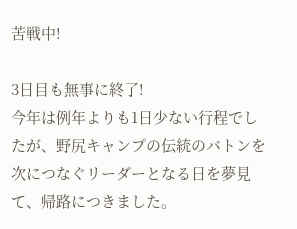苦戦中!

3日目も無事に終了!
今年は例年よりも1日少ない行程でしたが、野尻キャンプの伝統のバトンを次につなぐリーダーとなる日を夢見て、帰路につきました。